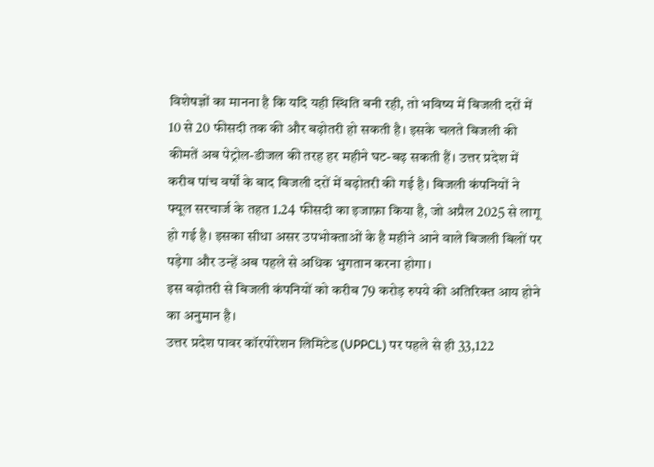विशेषज्ञों का मानना है कि यदि यही स्थिति बनी रही, तो भविष्य में बिजली दरों में 10 से 20 फीसदी तक की और बढ़ोतरी हो सकती है। इसके चलते बिजली की कीमतें अब पेट्रोल-डीजल की तरह हर महीने घट-बढ़ सकती हैं। उत्तर प्रदेश में करीब पांच वर्षों के बाद बिजली दरों में बढ़ोतरी की गई है। बिजली कंपनियों ने फ्यूल सरचार्ज के तहत 1.24 फीसदी का इजाफ़ा किया है, जो अप्रैल 2025 से लागू हो गई है। इसका सीधा असर उपभोक्ताओं के है महीने आने वाले बिजली बिलों पर पड़ेगा और उन्हें अब पहले से अधिक भुगतान करना होगा।
इस बढ़ोतरी से बिजली कंपनियों को करीब 79 करोड़ रुपये की अतिरिक्त आय होने का अनुमान है।
उत्तर प्रदेश पावर कॉरपोरेशन लिमिटेड (UPPCL) पर पहले से ही 33,122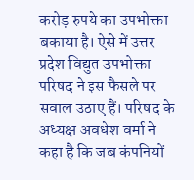करोड़ रुपये का उपभोक्ता बकाया है। ऐसे में उत्तर प्रदेश विद्युत उपभोक्ता परिषद ने इस फैसले पर सवाल उठाए हैं। परिषद के अध्यक्ष अवधेश वर्मा ने कहा है कि जब कंपनियों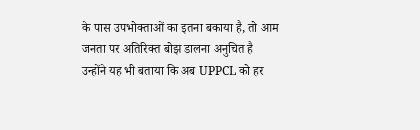के पास उपभोक्ताओं का इतना बकाया है, तो आम जनता पर अतिरिक्त बोझ डालना अनुचित है
उन्होंने यह भी बताया कि अब UPPCL को हर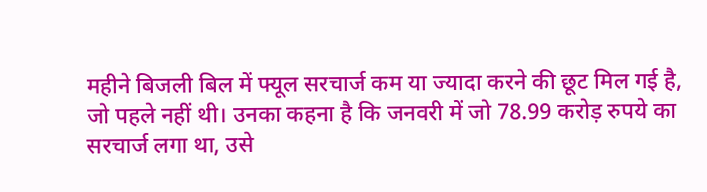महीने बिजली बिल में फ्यूल सरचार्ज कम या ज्यादा करने की छूट मिल गई है, जो पहले नहीं थी। उनका कहना है कि जनवरी में जो 78.99 करोड़ रुपये का सरचार्ज लगा था, उसे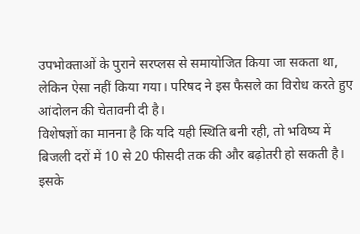उपभोक्ताओं के पुराने सरप्लस से समायोजित किया जा सकता था, लेकिन ऐसा नहीं किया गया। परिषद ने इस फैसले का विरोध करते हुए आंदोलन की चेतावनी दी है।
विशेषज्ञों का मानना है कि यदि यही स्थिति बनी रही, तो भविष्य में बिजली दरों में 10 से 20 फीसदी तक की और बढ़ोतरी हो सकती है। इसके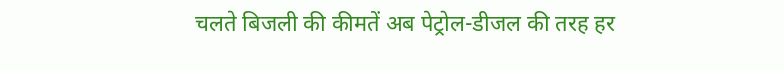चलते बिजली की कीमतें अब पेट्रोल-डीजल की तरह हर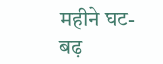महीने घट-बढ़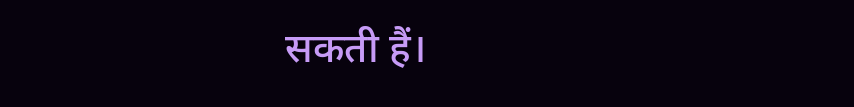सकती हैं।